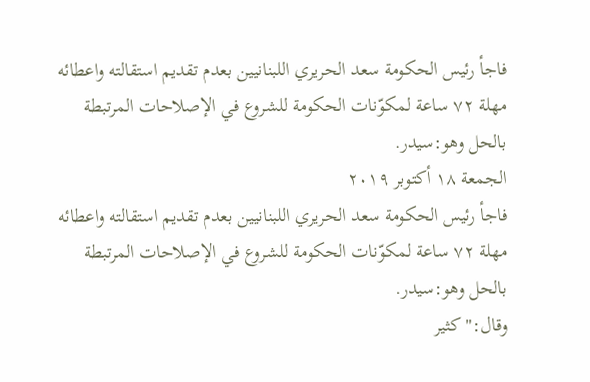فاجأ رئيس الحكومة سعد الحريري اللبنانيين بعدم تقديم استقالته واعطائه مهلة ٧٢ ساعة لمكوّنات الحكومة للشروع في الإصلاحات المرتبطة بالحل وهو:سيدر.
الجمعة ١٨ أكتوبر ٢٠١٩
فاجأ رئيس الحكومة سعد الحريري اللبنانيين بعدم تقديم استقالته واعطائه مهلة ٧٢ ساعة لمكوّنات الحكومة للشروع في الإصلاحات المرتبطة بالحل وهو:سيدر.
وقال:"كثير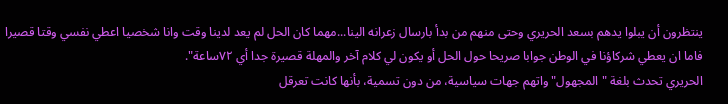ينتظرون أن يبلوا يدهم بسعد الحريري وحتى منهم من بدأ بارسال زعرانه الينا...مهما كان الحل لم يعد لدينا وقت وانا شخصيا اعطي نفسي وقتا قصيرا فاما ان يعطي شركاؤنا في الوطن جوابا صريحا حول الحل أو يكون لي كلام آخر والمهلة قصيرة جدا أي ٧٢ساعة".
الحريري تحدث بلغة "المجهول" واتهم جهات سياسية، من دون تسمية، بأنها كانت تعرقل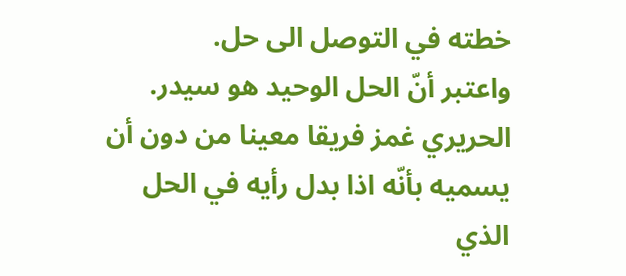خطته في التوصل الى حل.
واعتبر أنّ الحل الوحيد هو سيدر.
الحريري غمز فريقا معينا من دون أن يسميه بأنّه اذا بدل رأيه في الحل الذي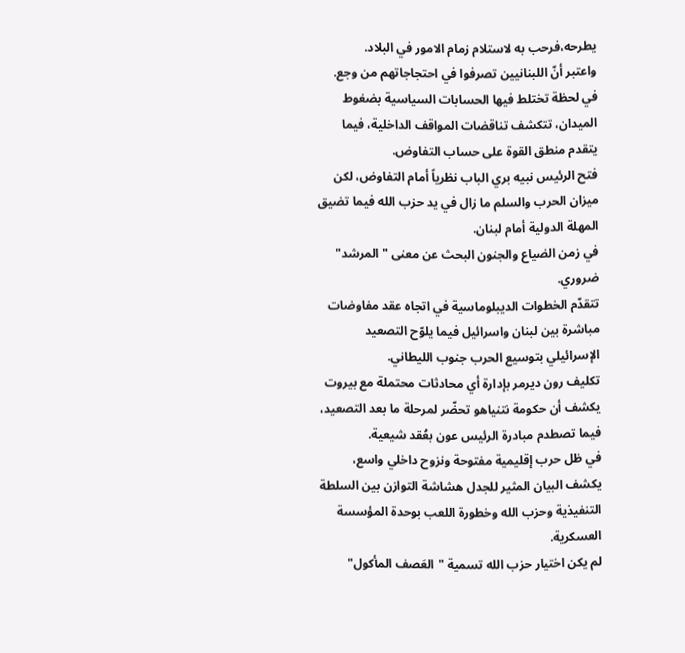يطرحه،فرحب به لاستلام زمام الامور في البلاد.
واعتبر أنّ اللبنانيين تصرفوا في احتجاجاتهم من وجع.
في لحظة تختلط فيها الحسابات السياسية بضغوط الميدان، تتكشف تناقضات المواقف الداخلية، فيما يتقدم منطق القوة على حساب التفاوض.
فتح الرئيس نبيه بري الباب نظرياً أمام التفاوض، لكن ميزان الحرب والسلم ما زال في يد حزب الله فيما تضيق المهلة الدولية أمام لبنان.
في زمن الضياع والجنون البحث عن معنى "المرشد" ضروري.
تتقدّم الخطوات الديبلوماسية في اتجاه عقد مفاوضات مباشرة بين لبنان واسرائيل فيما يلوّح التصعيد الإسرائيلي بتوسيع الحرب جنوب الليطاني.
تكليف رون ديرمر بإدارة أي محادثات محتملة مع بيروت يكشف أن حكومة نتنياهو تحضّر لمرحلة ما بعد التصعيد، فيما تصطدم مبادرة الرئيس عون بعُقد شيعية.
في ظل حرب إقليمية مفتوحة ونزوح داخلي واسع، يكشف البيان المثير للجدل هشاشة التوازن بين السلطة التنفيذية وحزب الله وخطورة اللعب بوحدة المؤسسة العسكرية.
لم يكن اختيار حزب الله تسمية "العَصف المأكول"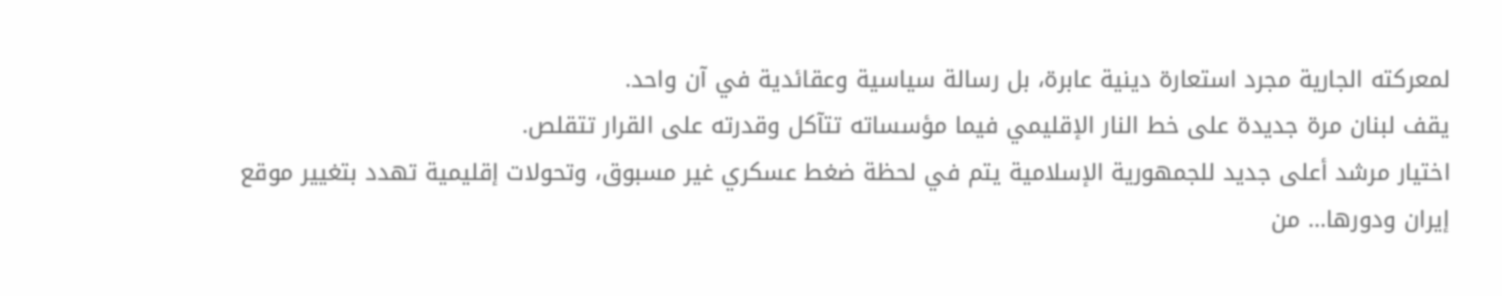لمعركته الجارية مجرد استعارة دينية عابرة، بل رسالة سياسية وعقائدية في آن واحد.
يقف لبنان مرة جديدة على خط النار الإقليمي فيما مؤسساته تتآكل وقدرته على القرار تتقلص.
اختيار مرشد أعلى جديد للجمهورية الإسلامية يتم في لحظة ضغط عسكري غير مسبوق، وتحولات إقليمية تهدد بتغيير موقع إيران ودورها… من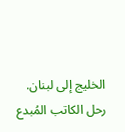الخليج إلى لبنان.
رحل الكاتب المُبدع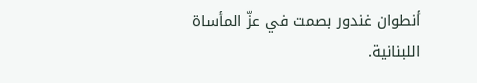أنطوان غندور بصمت في عزّ المأساة اللبنانية.